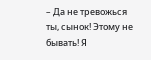– Да не тревожься ты, сынок! Этому не бывать! Я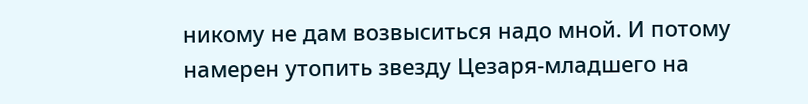никому не дам возвыситься надо мной. И потому намерен утопить звезду Цезаря-младшего на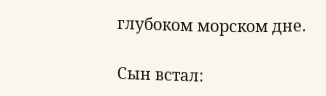глубоком морском дне.

Сын встал: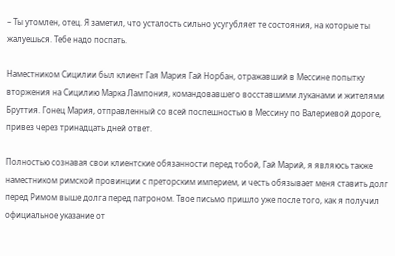– Ты утомлен, отец. Я заметил, что усталость сильно усугубляет те состояния, на которые ты жалуешься. Тебе надо поспать.

Наместником Сицилии был клиент Гая Мария Гай Норбан, отражавший в Мессине попытку вторжения на Сицилию Марка Лампония, командовавшего восставшими луканами и жителями Бруттия. Гонец Мария, отправленный со всей поспешностью в Мессину по Валериевой дороге, привез через тринадцать дней ответ.

Полностью сознавая свои клиентские обязанности перед тобой, Гай Марий, я являюсь также наместником римской провинции с преторским империем, и честь обязывает меня ставить долг перед Римом выше долга перед патроном. Твое письмо пришло уже после того, как я получил официальное указание от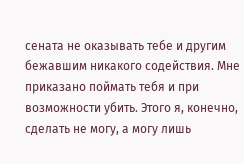сената не оказывать тебе и другим бежавшим никакого содействия. Мне приказано поймать тебя и при возможности убить. Этого я, конечно, сделать не могу, а могу лишь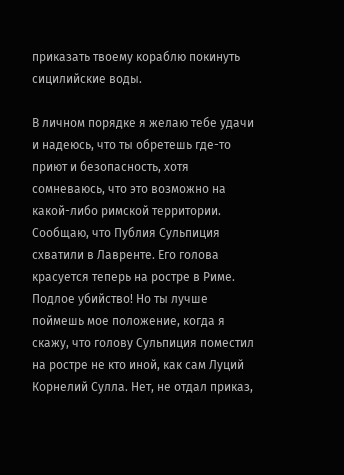приказать твоему кораблю покинуть сицилийские воды.

В личном порядке я желаю тебе удачи и надеюсь, что ты обретешь где-то приют и безопасность, хотя сомневаюсь, что это возможно на какой-либо римской территории. Сообщаю, что Публия Сульпиция схватили в Лавренте. Его голова красуется теперь на ростре в Риме. Подлое убийство! Но ты лучше поймешь мое положение, когда я скажу, что голову Сульпиция поместил на ростре не кто иной, как сам Луций Корнелий Сулла. Нет, не отдал приказ,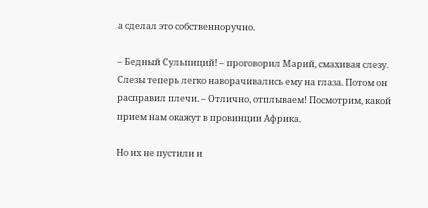а сделал это собственноручно.

– Бедный Сульпиций! – проговорил Марий, смахивая слезу. Слезы теперь легко наворачивались ему на глаза. Потом он расправил плечи. – Отлично, отплываем! Посмотрим, какой прием нам окажут в провинции Африка.

Но их не пустили и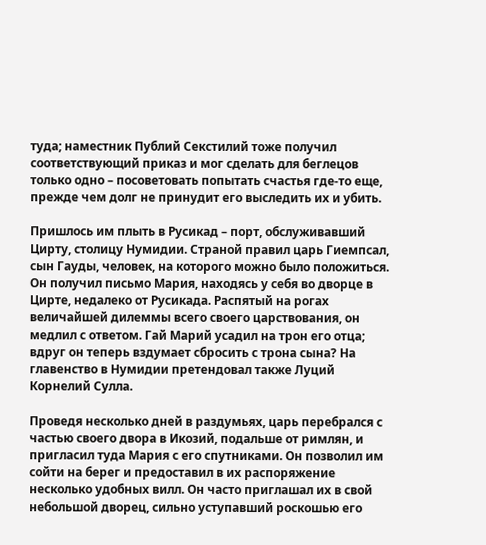туда; наместник Публий Секстилий тоже получил соответствующий приказ и мог сделать для беглецов только одно – посоветовать попытать счастья где-то еще, прежде чем долг не принудит его выследить их и убить.

Пришлось им плыть в Русикад – порт, обслуживавший Цирту, столицу Нумидии. Страной правил царь Гиемпсал, сын Гауды, человек, на которого можно было положиться. Он получил письмо Мария, находясь у себя во дворце в Цирте, недалеко от Русикада. Распятый на рогах величайшей дилеммы всего своего царствования, он медлил с ответом. Гай Марий усадил на трон его отца; вдруг он теперь вздумает сбросить с трона сына? На главенство в Нумидии претендовал также Луций Корнелий Сулла.

Проведя несколько дней в раздумьях, царь перебрался с частью своего двора в Икозий, подальше от римлян, и пригласил туда Мария с его спутниками. Он позволил им сойти на берег и предоставил в их распоряжение несколько удобных вилл. Он часто приглашал их в свой небольшой дворец, сильно уступавший роскошью его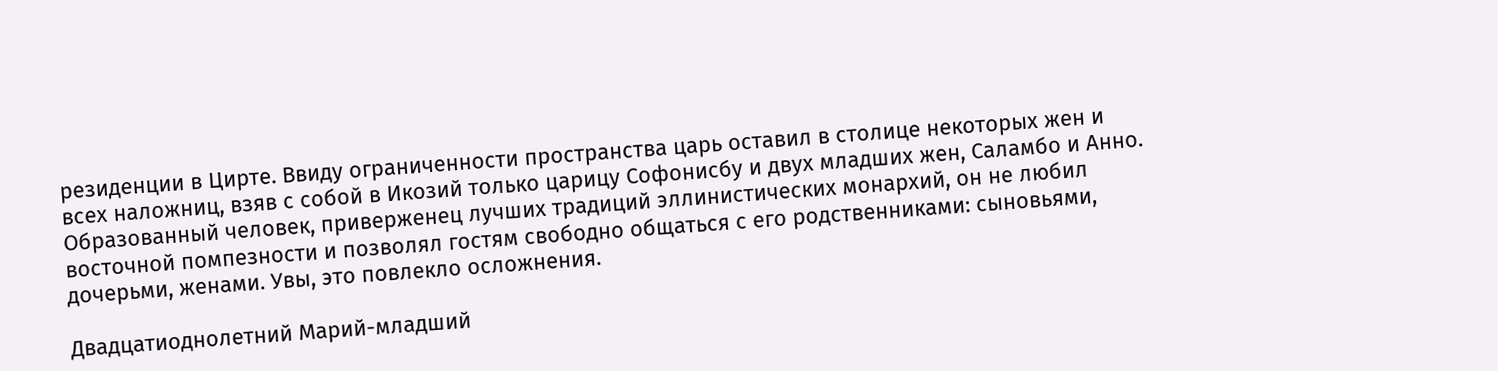резиденции в Цирте. Ввиду ограниченности пространства царь оставил в столице некоторых жен и всех наложниц, взяв с собой в Икозий только царицу Софонисбу и двух младших жен, Саламбо и Анно. Образованный человек, приверженец лучших традиций эллинистических монархий, он не любил восточной помпезности и позволял гостям свободно общаться с его родственниками: сыновьями, дочерьми, женами. Увы, это повлекло осложнения.

Двадцатиоднолетний Марий-младший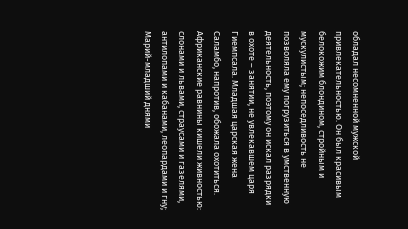обладал несомненной мужской привлекательностью. Он был красивым белокожим блондином, стройным и мускулистым; непоседливость не позволяла ему погрузиться в умственную деятельность, поэтому он искал разрядки в охоте – занятии, не увлекавшем царя Гиемпсала. Младшая царская жена Саламбо, напротив, обожала охотиться. Африканские равнины кишели живностью: слонами и львами, страусами и газелями, антилопами и кабанами, леопардами и гну; Марий-младший днями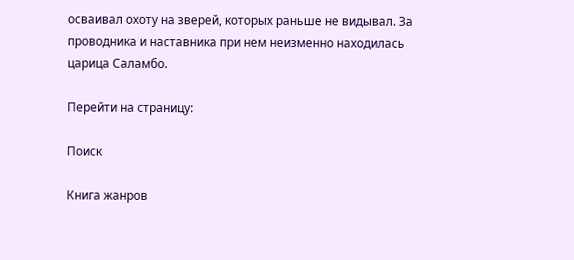осваивал охоту на зверей, которых раньше не видывал. За проводника и наставника при нем неизменно находилась царица Саламбо.

Перейти на страницу:

Поиск

Книга жанров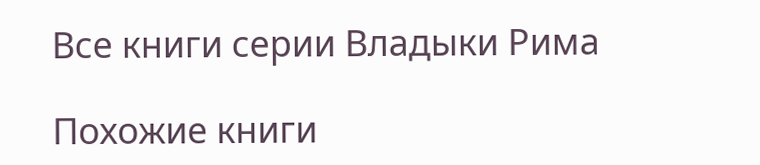Все книги серии Владыки Рима

Похожие книги